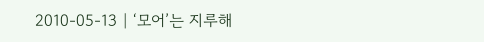2010-05-13 | ‘모어’는 지루해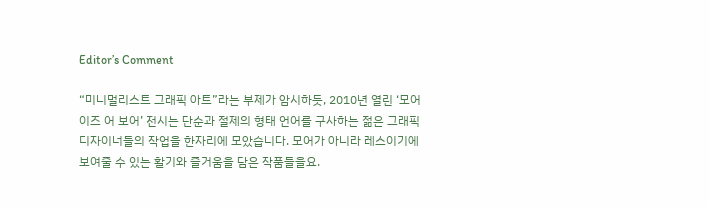Editor’s Comment

“미니멀리스트 그래픽 아트”라는 부제가 암시하듯, 2010년 열린 ‘모어 이즈 어 보어’ 전시는 단순과 절제의 형태 언어를 구사하는 젊은 그래픽 디자이너들의 작업을 한자리에 모았습니다. 모어가 아니라 레스이기에 보여줄 수 있는 활기와 즐거움을 담은 작품들을요.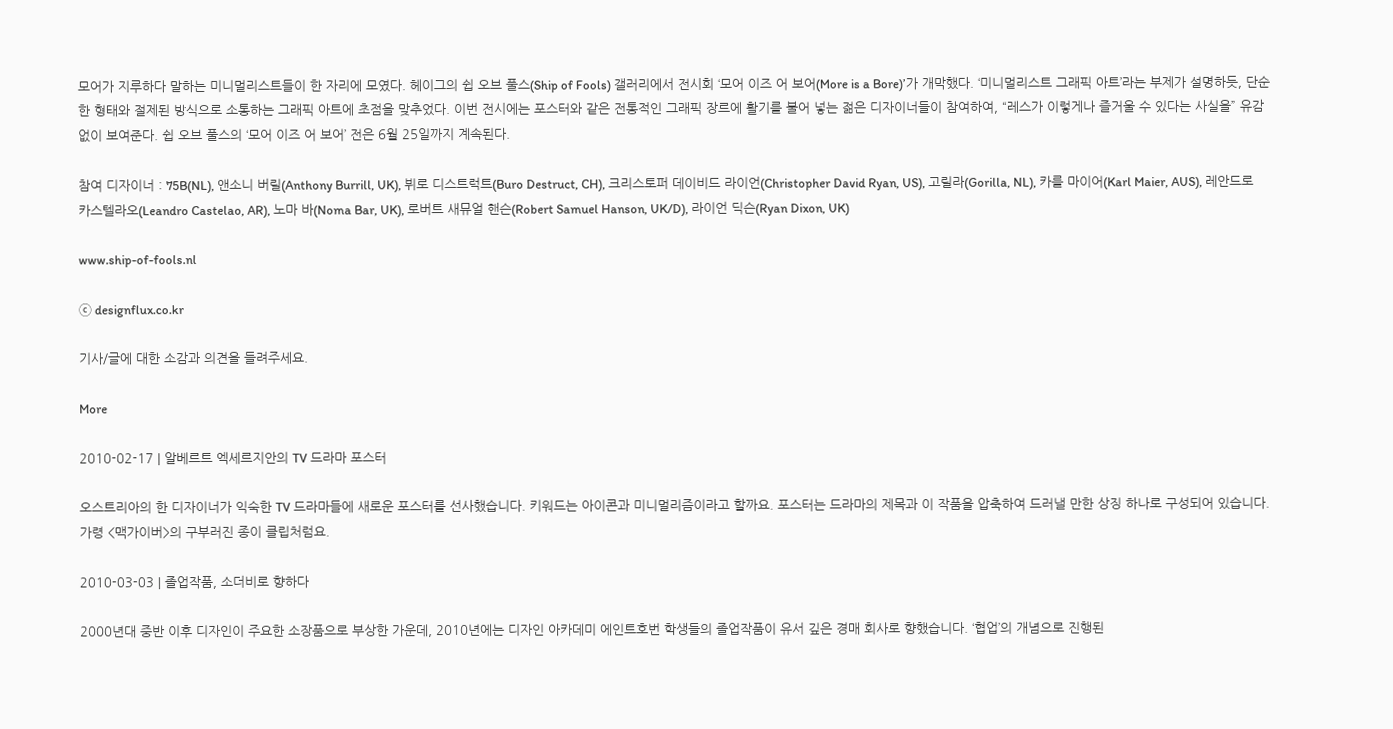모어가 지루하다 말하는 미니멀리스트들이 한 자리에 모였다. 헤이그의 쉽 오브 풀스(Ship of Fools) 갤러리에서 전시회 ‘모어 이즈 어 보어(More is a Bore)’가 개막했다. ‘미니멀리스트 그래픽 아트’라는 부제가 설명하듯, 단순한 형태와 절제된 방식으로 소통하는 그래픽 아트에 초점을 맞추었다. 이번 전시에는 포스터와 같은 전통적인 그래픽 장르에 활기를 불어 넣는 젊은 디자이너들이 참여하여, “레스가 이렇게나 즐거울 수 있다는 사실을” 유감 없이 보여준다. 쉽 오브 풀스의 ‘모어 이즈 어 보어’ 전은 6월 25일까지 계속된다.

참여 디자이너 : 75B(NL), 앤소니 버릴(Anthony Burrill, UK), 뷔로 디스트럭트(Buro Destruct, CH), 크리스토퍼 데이비드 라이언(Christopher David Ryan, US), 고릴라(Gorilla, NL), 카를 마이어(Karl Maier, AUS), 레안드로 카스텔라오(Leandro Castelao, AR), 노마 바(Noma Bar, UK), 로버트 새뮤얼 핸슨(Robert Samuel Hanson, UK/D), 라이언 딕슨(Ryan Dixon, UK)

www.ship-of-fools.nl

ⓒ designflux.co.kr

기사/글에 대한 소감과 의견을 들려주세요.

More

2010-02-17 | 알베르트 엑세르지안의 TV 드라마 포스터

오스트리아의 한 디자이너가 익숙한 TV 드라마들에 새로운 포스터를 선사했습니다. 키워드는 아이콘과 미니멀리즘이라고 할까요. 포스터는 드라마의 제목과 이 작품을 압축하여 드러낼 만한 상징 하나로 구성되어 있습니다. 가령 <맥가이버>의 구부러진 종이 클립처럼요.

2010-03-03 | 졸업작품, 소더비로 향하다

2000년대 중반 이후 디자인이 주요한 소장품으로 부상한 가운데, 2010년에는 디자인 아카데미 에인트호번 학생들의 졸업작품이 유서 깊은 경매 회사로 향했습니다. ‘협업’의 개념으로 진행된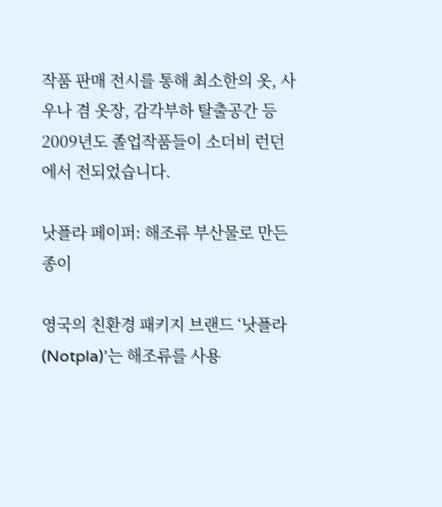작품 판매 전시를 통해 최소한의 옷, 사우나 겸 옷장, 감각부하 탈출공간 등 2009년도 졸업작품들이 소더비 런던에서 전되었습니다.

낫플라 페이퍼: 해조류 부산물로 만든 종이

영국의 친환경 패키지 브랜드 ‘낫플라(Notpla)’는 해조류를 사용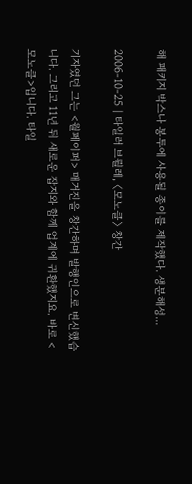해 패키지 박스나 봉투에 사용될 종이를 제작했다. 생분해성...

2006-10-25 | 타일러 브륄레, 〈모노클〉 창간

기자였던 그는 <월페이퍼> 매거진을 창간하며 발행인으로 변신했습니다. 그리고 11년 뒤 새로운 잡지와 함께 업계에 귀환했지요. 바로 <모노클>입니다. 타일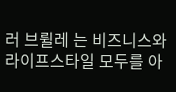러 브륄레 는 비즈니스와 라이프스타일 모두를 아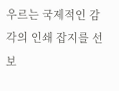우르는 국제적인 감각의 인쇄 잡지를 선보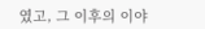였고, 그 이후의 이야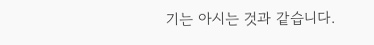기는 아시는 것과 같습니다.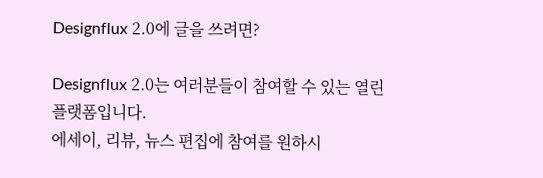Designflux 2.0에 글을 쓰려면?

Designflux 2.0는 여러분들이 참여할 수 있는 열린 플랫폼입니다.
에세이, 리뷰, 뉴스 편집에 참여를 원하시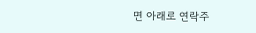면 아래로 연락주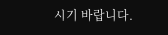시기 바랍니다.